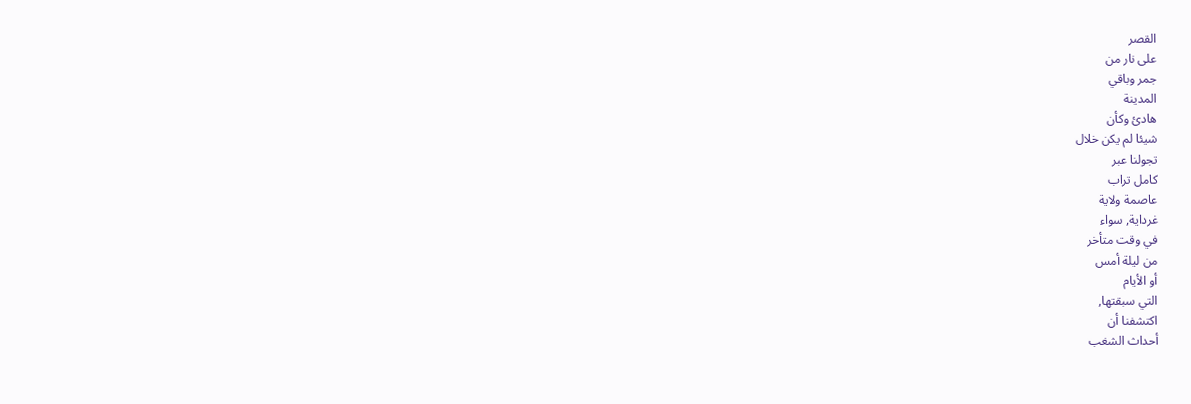القصر
على نار من
جمر وباقي
المدينة
هادئ وكأن
شيئا لم يكن خلال
تجولنا عبر
كامل تراب
عاصمة ولاية
غرداية, سواء
في وقت متأخر
من ليلة أمس
أو الأيام
التي سبقتها,
اكتشفنا أن
أحداث الشغب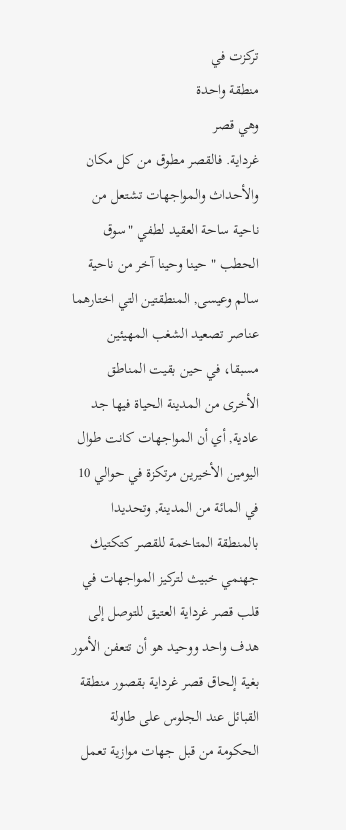تركزت في
منطقة واحدة
وهي قصر
غرداية. فالقصر مطوق من كل مكان والأحداث والمواجهات تشتعل من ناحية ساحة العقيد لطفي "سوق الحطب " حينا وحينا آخر من ناحية سالم وعيسى, المنطقتين التي اختارهما عناصر تصعيد الشغب المهيئين مسبقا، في حين بقيت المناطق الأخرى من المدينة الحياة فيها جد عادية, أي أن المواجهات كانت طوال اليومين الأخيرين مرتكزة في حوالي 10 في المائة من المدينة, وتحديدا بالمنطقة المتاخمة للقصر كتكتيك جهنمي خبيث لتركيز المواجهات في قلب قصر غرداية العتيق للتوصل إلى هدف واحد ووحيد هو أن تتعفن الأمور بغية إلحاق قصر غرداية بقصور منطقة القبائل عند الجلوس على طاولة الحكومة من قبل جهات موازية تعمل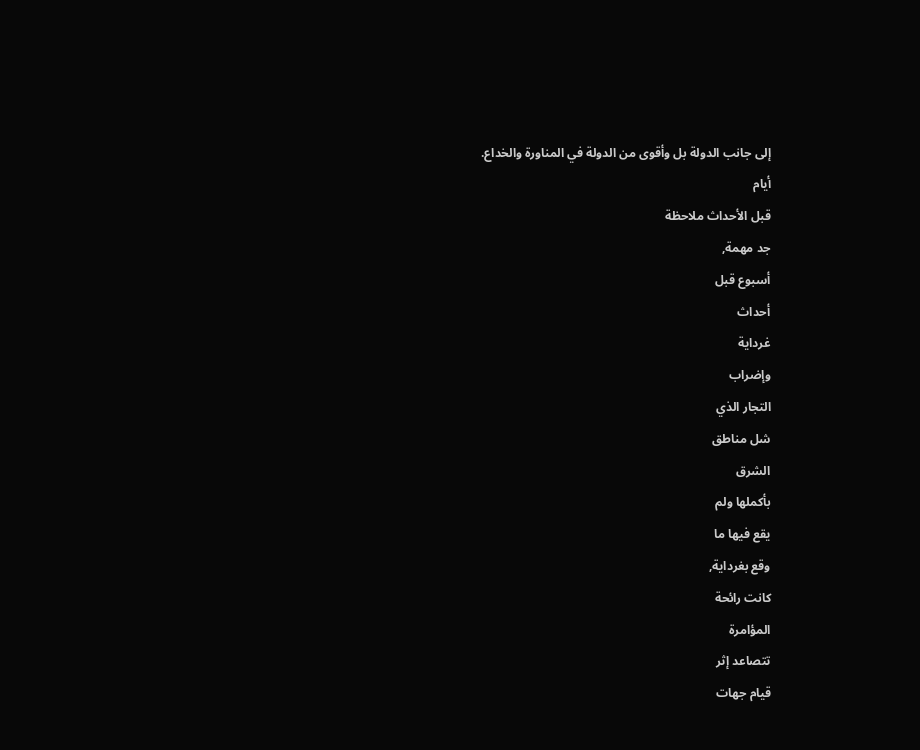إلى جانب الدولة بل وأقوى من الدولة في المناورة والخداع.
أيام
قبل الأحداث ملاحظة
جد مهمة,
أسبوع قبل
أحداث
غرداية
وإضراب
التجار الذي
شل مناطق
الشرق
بأكملها ولم
يقع فيها ما
وقع بغرداية,
كانت رائحة
المؤامرة
تتصاعد إثر
قيام جهات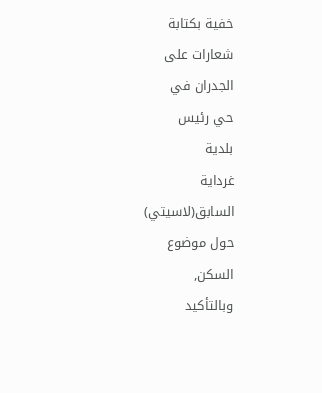خفية بكتابة
شعارات على
الجدران في
حي رئيس
بلدية
غرداية
السابق(لاسيتي)
حول موضوع
السكن,
وبالتأكيد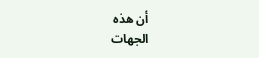أن هذه
الجهات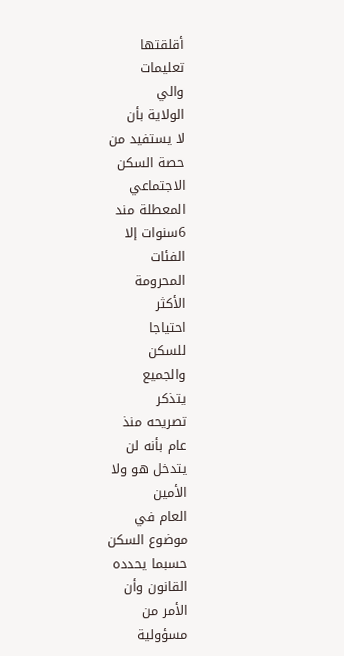أقلقتها
تعليمات
والي
الولاية بأن
لا يستفيد من
حصة السكن
الاجتماعي
المعطلة مند
6سنوات إلا
الفئات
المحرومة
الأكثر
احتياجا
للسكن
والجميع
يتذكر
تصريحه منذ
عام بأنه لن
يتدخل هو ولا
الأمين
العام في
موضوع السكن
حسبما يحدده
القانون وأن
الأمر من
مسؤولية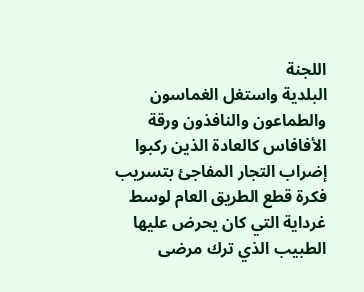اللجنة
البلدية واستغل الغماسون والطماعون والنافذون ورقة الأفافاس كالعادة الذين ركبوا إضراب التجار المفاجئ بتسريب فكرة قطع الطريق العام لوسط غرداية التي كان يحرض عليها الطبيب الذي ترك مرضى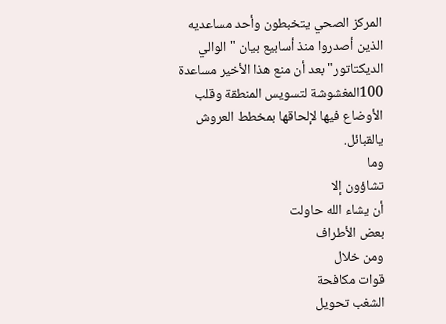المركز الصحي يتخبطون وأحد مساعديه الذين أصدروا منذ أسابيع بيان "الوالي الديكتاتور" بعد أن منع هذا الأخير مساعدة 100المغشوشة لتسويس المنطقة وقلب الأوضاع فيها لإلحاقها بمخطط العروش يالقبائل.
وما
تشاؤون إلا
أن يشاء الله حاولت
بعض الأطراف
ومن خلال
قوات مكافحة
الشغب تحويل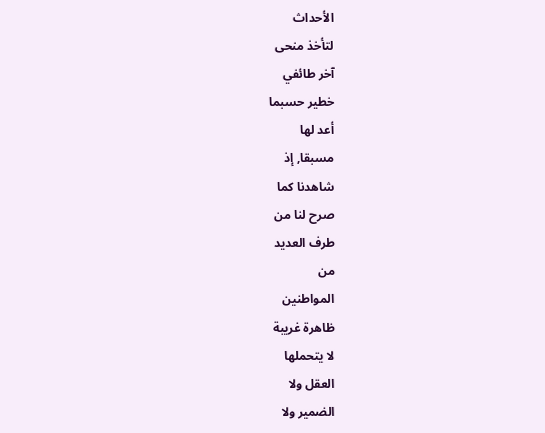الأحداث
لتأخذ منحى
آخر طائفي
خطير حسبما
أعد لها
مسبقا, إذ
شاهدنا كما
صرح لنا من
طرف العديد
من
المواطنين
ظاهرة غريبة
لا يتحملها
العقل ولا
الضمير ولا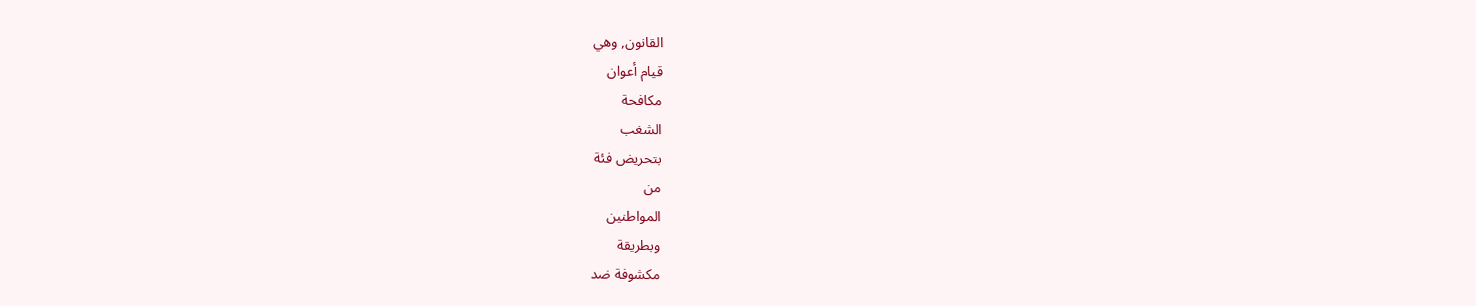القانون, وهي
قيام أعوان
مكافحة
الشغب
بتحريض فئة
من
المواطنين
وبطريقة
مكشوفة ضد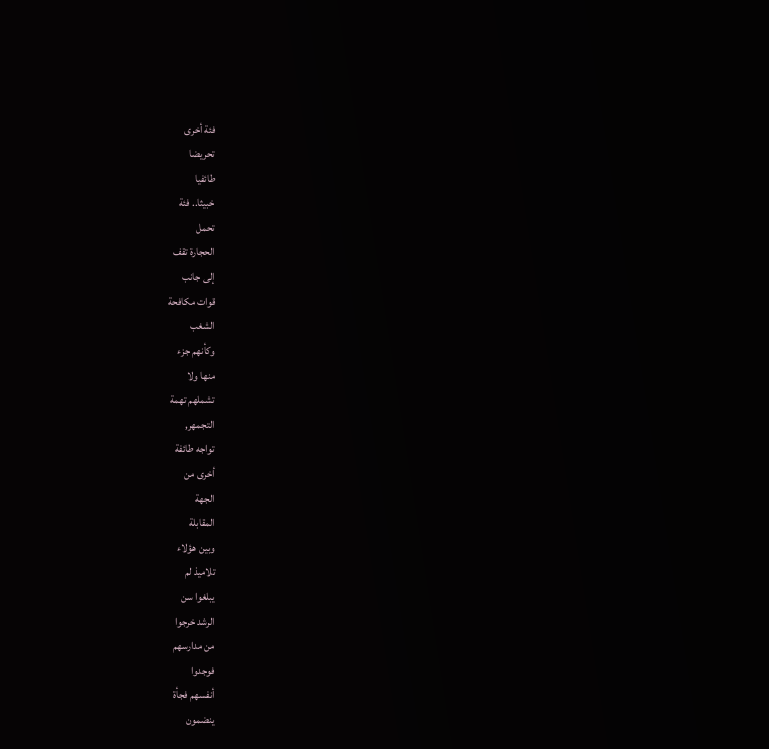فئة أخرى
تحريضا
طائفيا
خبيثا.. فئة
تحمل
الحجارة تقف
إلى جانب
قوات مكافحة
الشغب
وكأنهم جزء
منها ولا
تشملهم تهمة
التجمهر,
تواجه طائفة
أخرى من
الجهة
المقابلة
وبين هؤلاء
تلاميذ لم
يبلغوا سن
الرشد خرجوا
من مدارسهم
فوجدوا
أنفسهم فجأة
ينضمون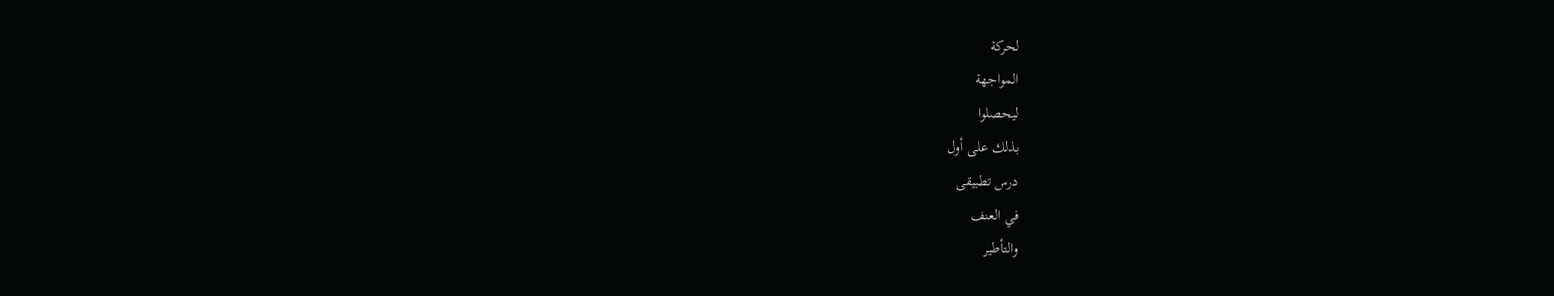لحركة
المواجهة
ليحصلوا
بذلك على أول
درس تطبيقى
في العنف
والتأطير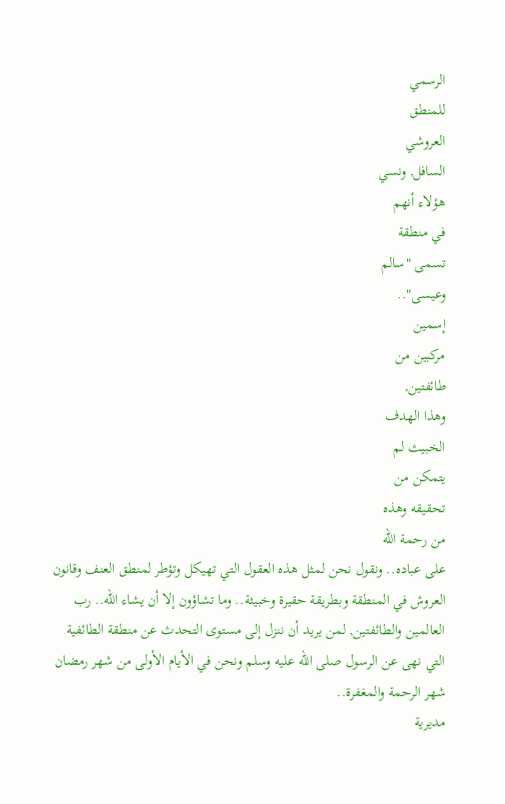الرسمي
للمنطق
العروشي
السافل, ونسي
هؤلاء أنهم
في منطقة
تسمى "سالم
وعيسى"..
إسمين
مركبين من
طائفتين,
وهذا الهدف
الخبيث لم
يتمكن من
تحقيقه وهذه
من رحمة الله
على عباده.. ونقول نحن لمثل هذه العقول التي تهيكل وتؤطر لمنطق العنف وقانون العروش في المنطقة وبطريقة حقيرة وخبيثة.. وما تشاؤون إلا أن يشاء الله.. رب العالمين والطائفتين, لمن يريد أن ننزل إلى مستوى التحدث عن منطقة الطائفية التي نهى عن الرسول صلى الله عليه وسلم ونحن في الأيام الأولى من شهر رمضان شهر الرحمة والمغفرة..
مديرية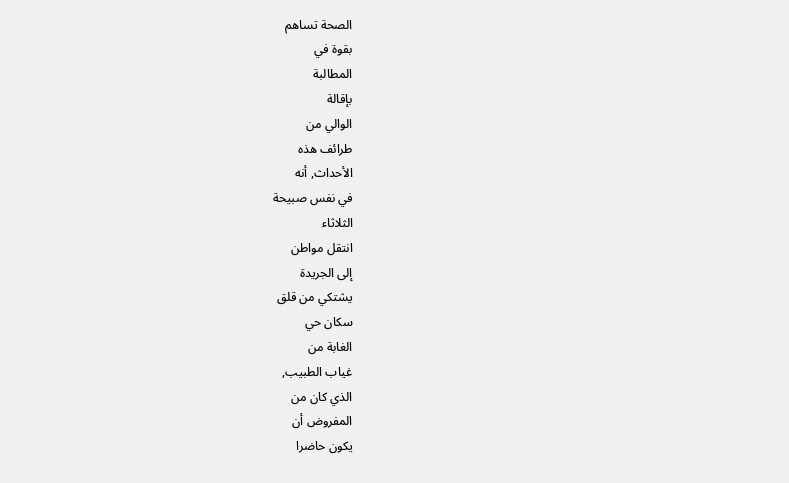الصحة تساهم
بقوة في
المطالبة
بإقالة
الوالي من
طرائف هذه
الأحداث, أنه
في نفس صبيحة
الثلاثاء
انتقل مواطن
إلى الجريدة
يشتكي من قلق
سكان حي
الغابة من
غياب الطبيب,
الذي كان من
المفروض أن
يكون حاضرا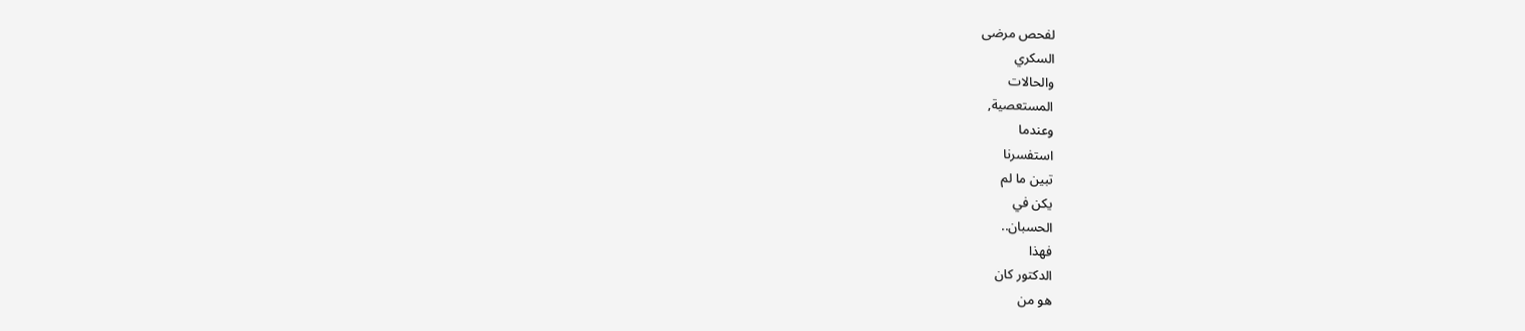لفحص مرضى
السكري
والحالات
المستعصية,
وعندما
استفسرنا
تبين ما لم
يكن في
الحسبان..
فهذا
الدكتور كان
هو من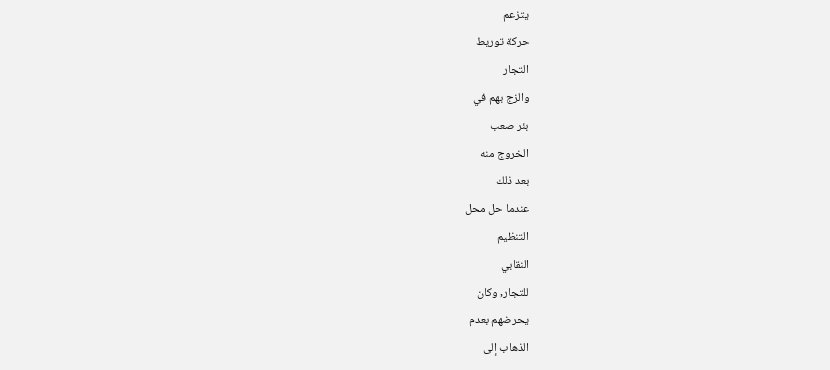يتزعم
حركة توريط
التجار
والزج بهم في
بئر صعب
الخروج منه
بعد ذلك
عندما حل محل
التنظيم
النقابي
للتجار, وكان
يحرضهم بعدم
الذهاب إلى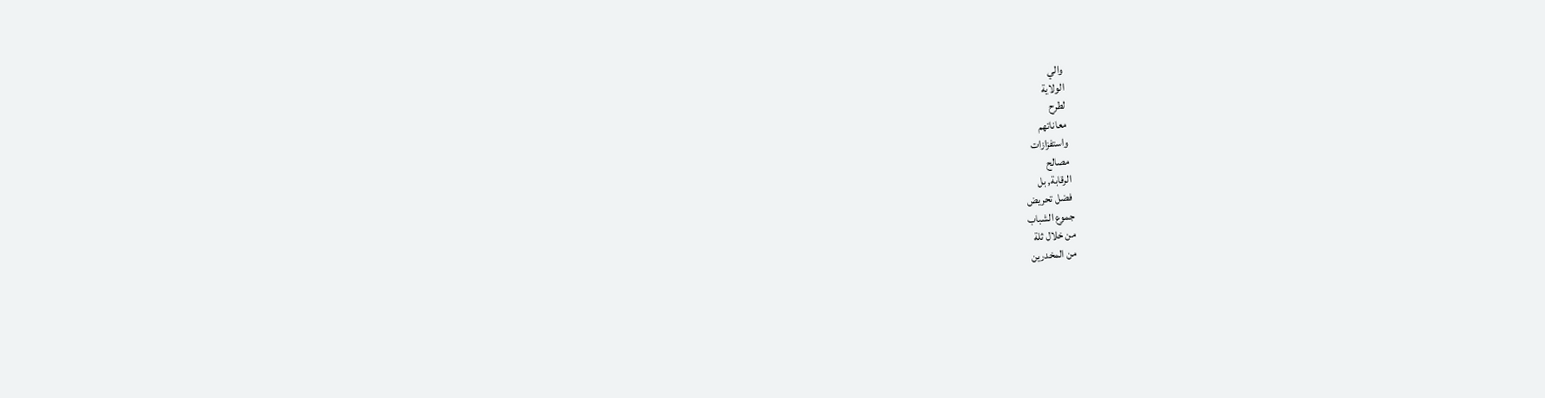والي
الولاية
لطرح
معاناتهم
واستفزازات
مصالح
الرقابة, بل
فضل تحريض
جموع الشباب
من خلال ثلة
من المخدرين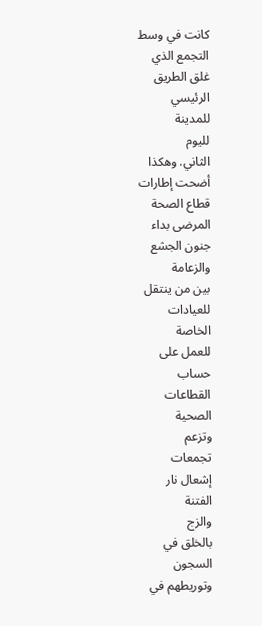كانت في وسط
التجمع الذي
غلق الطريق
الرئيسي
للمدينة
لليوم
الثاني. وهكذا
أضحت إطارات
قطاع الصحة
المرضى بداء
جنون الجشع
والزعامة
بين من ينتقل
للعيادات
الخاصة
للعمل على
حساب
القطاعات
الصحية
وتزعم
تجمعات
إشعال نار
الفتنة
والزج
بالخلق في
السجون
وتوريطهم في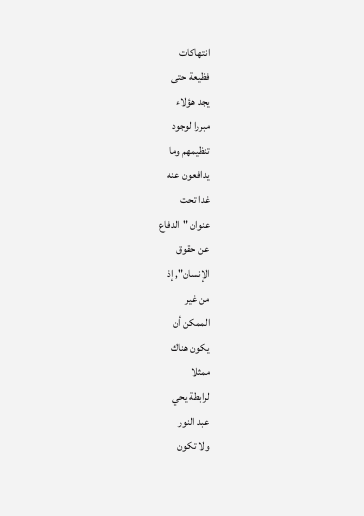انتهاكات
فظيعة حتى
يجد هؤلاء
مبررا لوجود
تنظيمهم وما
يدافعون عنه
غدا تحت
عنوان "الدفاع
عن حقوق
الإنسان", إذ
من غير
الممكن أن
يكون هناك
ممثلا
لرابطة يحي
عبد النور
ولا تكون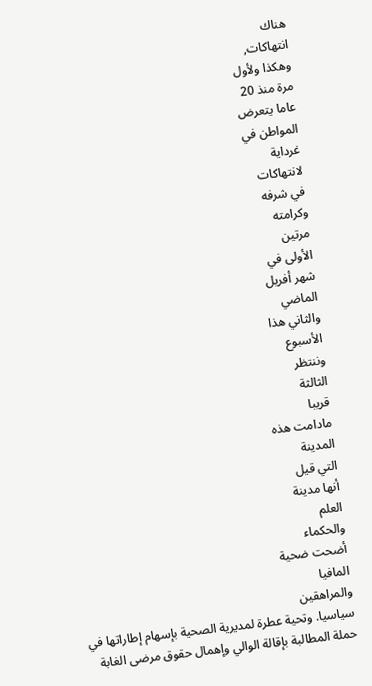هناك
انتهاكات,
وهكذا ولأول
مرة منذ 20
عاما يتعرض
المواطن في
غرداية
لانتهاكات
في شرفه
وكرامته
مرتين
الأولى في
شهر أفريل
الماضي
والثاني هذا
الأسبوع
وننتظر
الثالثة
قريبا
مادامت هذه
المدينة
التي قيل
أنها مدينة
العلم
والحكماء
أضحت ضحية
المافيا
والمراهقين
سياسيا. وتحية عطرة لمديرية الصحية بإسهام إطاراتها في حملة المطالبة بإقالة الوالي وإهمال حقوق مرضى الغابة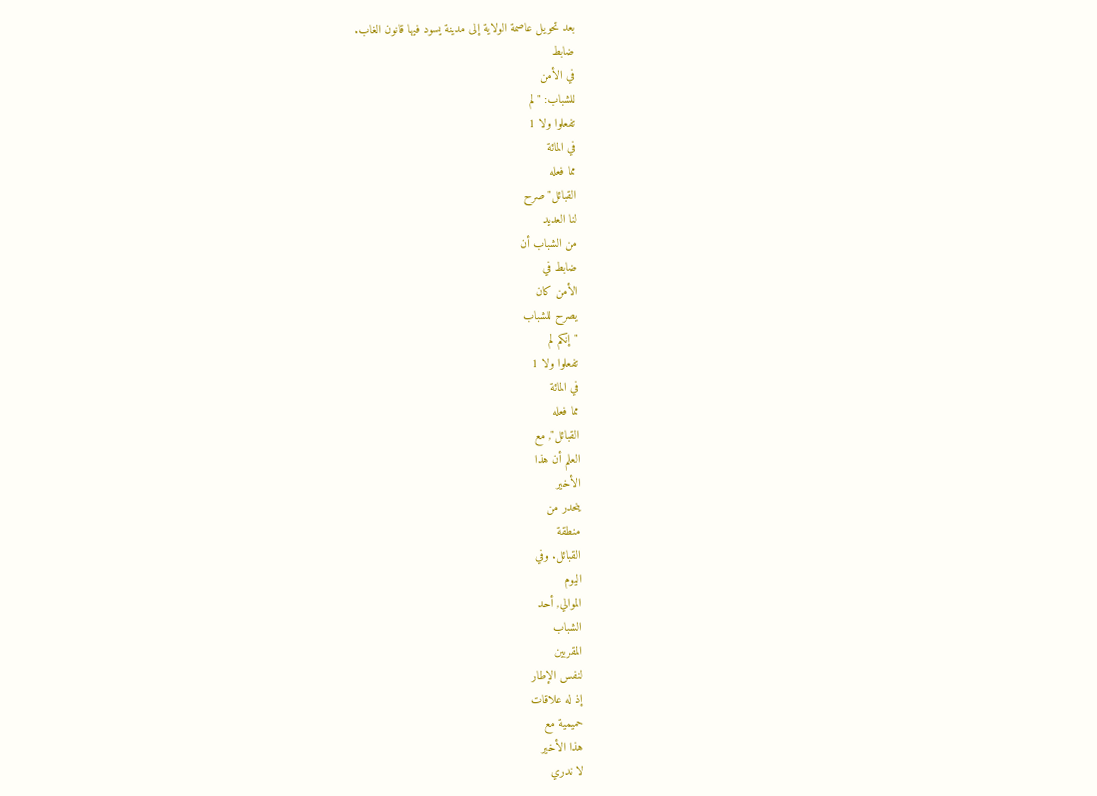بعد تحويل عاصمة الولاية إلى مدينة يسود فيها قانون الغاب.
ضابط
في الأمن
للشباب: "لم
تفعلوا ولا 1
في المائة
مما فعله
القبائل" صرح
لنا العديد
من الشباب أن
ضابط في
الأمن كان
يصرح للشباب
"إنكم لم
تفعلوا ولا 1
في المائة
مما فعله
القبائل", مع
العلم أن هذا
الأخير
ينحدر من
منطقة
القبائل. وفي
اليوم
الموالي, أحد
الشباب
المقربين
لنفس الإطار
إذ له علاقات
حميمية مع
هذا الأخير
لا ندري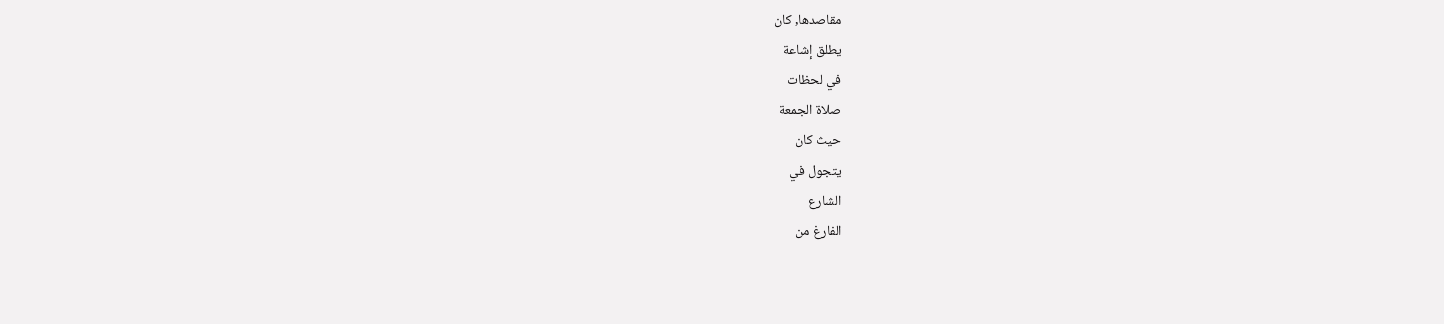مقاصدها, كان
يطلق إشاعة
في لحظات
صلاة الجمعة
حيث كان
يتجول في
الشارع
الفارغ من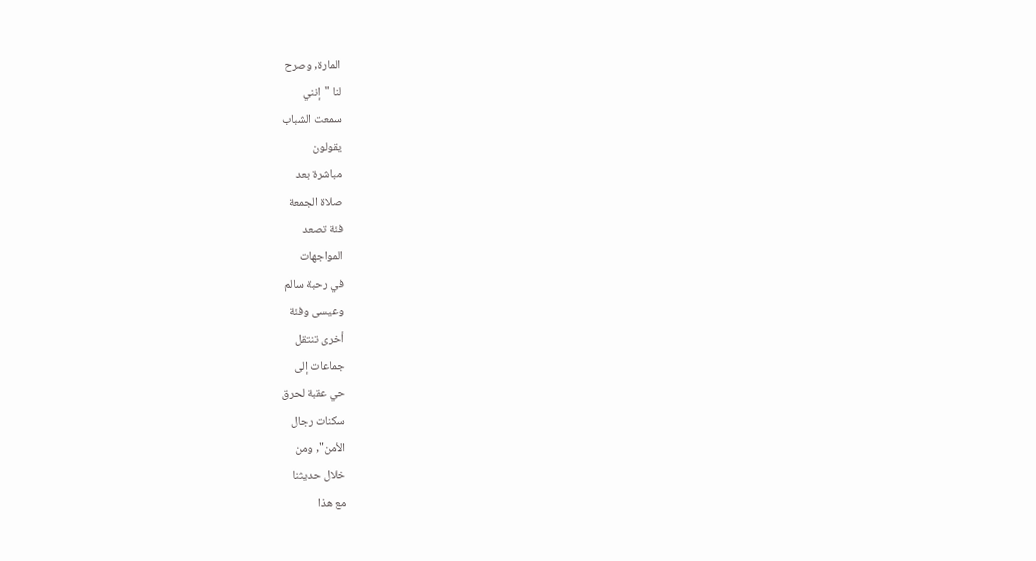المارة, وصرح
لنا "إنني
سمعت الشباب
يقولون
مباشرة بعد
صلاة الجمعة
فئة تصعد
المواجهات
في رحبة سالم
وعيسى وفئة
أخرى تنتقل
جماعات إلى
حي عقبة لحرق
سكنات رجال
الأمن", ومن
خلال حديثنا
مع هذا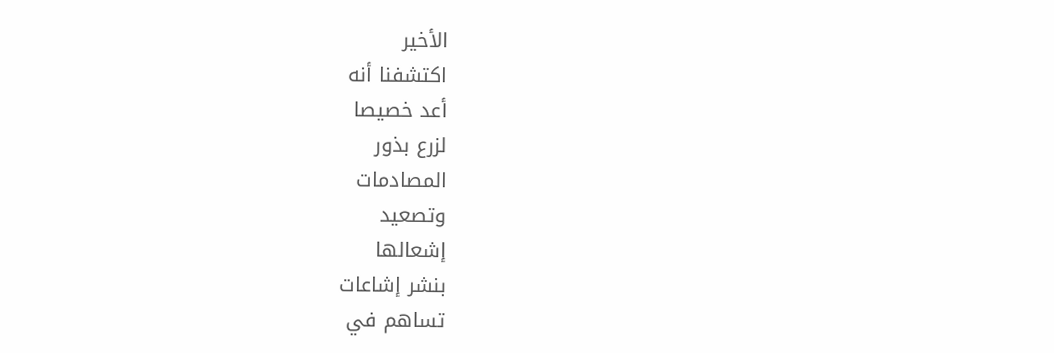الأخير
اكتشفنا أنه
أعد خصيصا
لزرع بذور
المصادمات
وتصعيد
إشعالها
بنشر إشاعات
تساهم في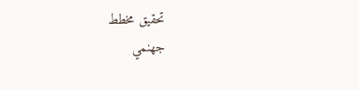تحقيق مخطط
جهنمي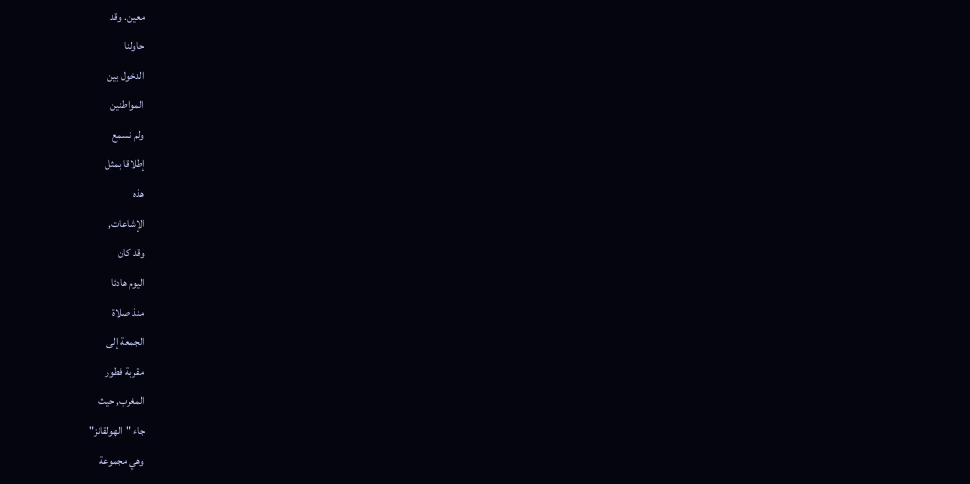معين. وقد
حاولنا
الدخول بين
المواطنين
ولم نسمع
إطلاقا بمثل
هذه
الإشاعات,
وقد كان
اليوم هادئا
منذ صلاة
الجمعة إلى
مقربة فطور
المغرب, حيث
جاء "الهولقانز"
وهي مجموعة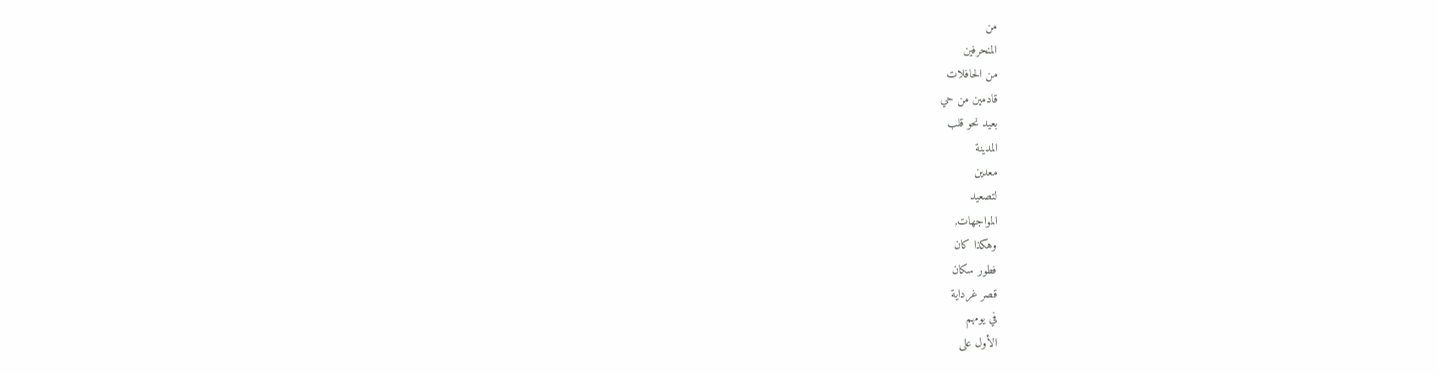من
المنحرفين
من الحافلات
قادمين من حي
بعيد نحو قلب
المدينة
معدين
لتصعيد
المواجهات,
وهكذا كان
فطور سكان
قصر غرداية
في يومهم
الأول على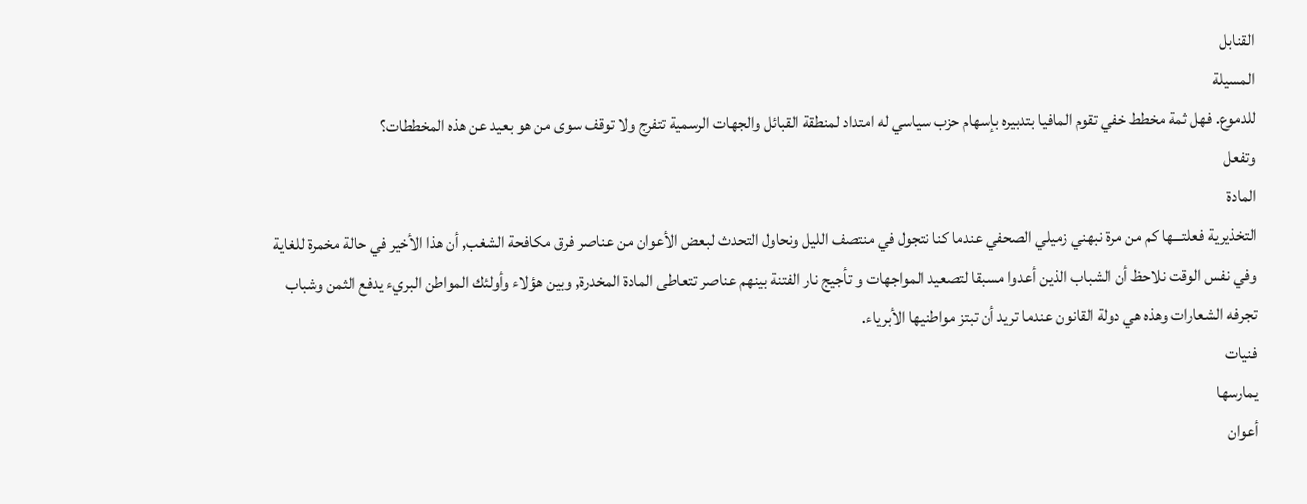القنابل
المسيلة
للدموع. فهل ثمة مخطط خفي تقوم المافيا بتدبيره بإسهام حزب سياسي له امتداد لمنطقة القبائل والجهات الرسمية تتفرج ولا توقف سوى من هو بعيد عن هذه المخططات؟
وتفعل
المادة
التخذيرية فعلتـــها كم من مرة نبهني زميلي الصحفي عندما كنا نتجول في منتصف الليل ونحاول التحدث لبعض الأعوان من عناصر فرق مكافحة الشغب, أن هذا الأخير في حالة مخمرة للغاية وفي نفس الوقت نلاحظ أن الشباب الذين أعدوا مسبقا لتصعيد المواجهات و تأجيج نار الفتنة بينهم عناصر تتعاطى المادة المخدرة, وبين هؤلاء وأولئك المواطن البريء يدفع الثمن وشباب تجرفه الشعارات وهذه هي دولة القانون عندما تريد أن تبتز مواطنيها الأبرياء.
فنيات
يمارسها
أعوان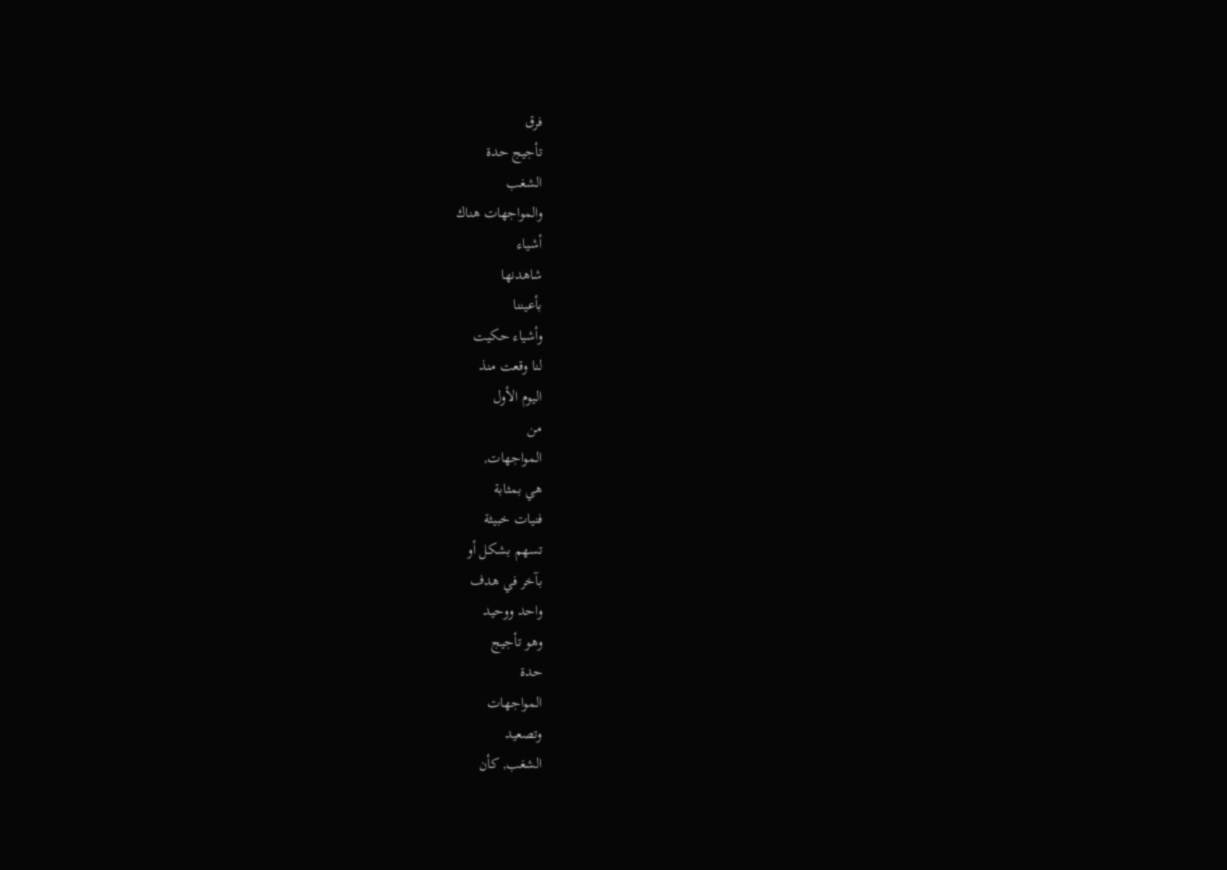فرق
تأجيج حدة
الشغب
والمواجهات هناك
أشياء
شاهدنها
بأعيننا
وأشياء حكيت
لنا وقعت منذ
اليوم الأول
من
المواجهات,
هي بمثابة
فنيات خبيثة
تسهم بشكل أو
بآخر في هدف
واحد ووحيد
وهو تأجيج
حدة
المواجهات
وتصعيد
الشغب, كأن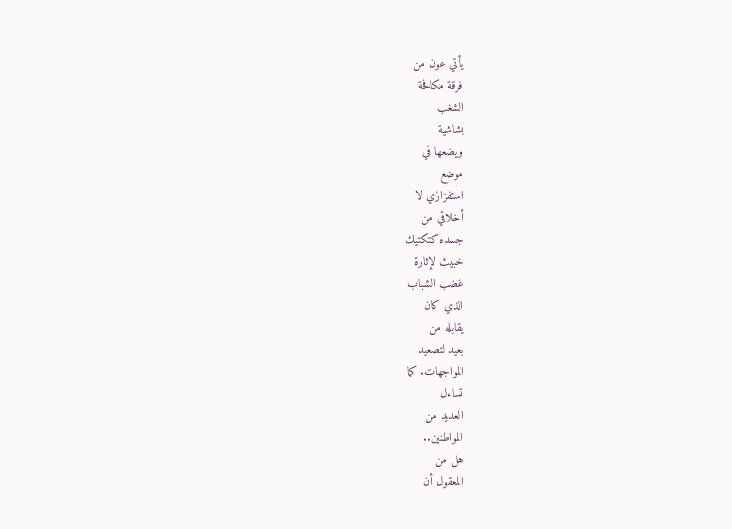يأتي عون من
فرقة مكافحة
الشغب
بشاشية
ويضعها في
موضع
استفزازي لا
أخلاقي من
جسده كتكتيك
خبيث لإثارة
غضب الشباب
الذي كان
يقابله من
بعيد لتصعيد
المواجهات. كما
تساءل
العديد من
المواطنين..
هل من
المعقول أن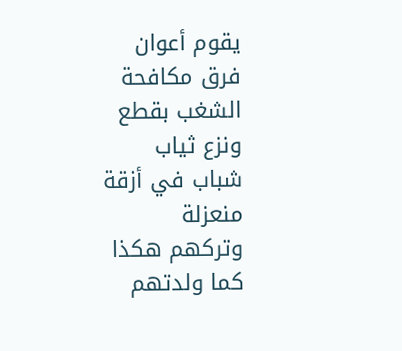يقوم أعوان
فرق مكافحة
الشغب بقطع
ونزع ثياب
شباب في أزقة
منعزلة
وتركهم هكذا
كما ولدتهم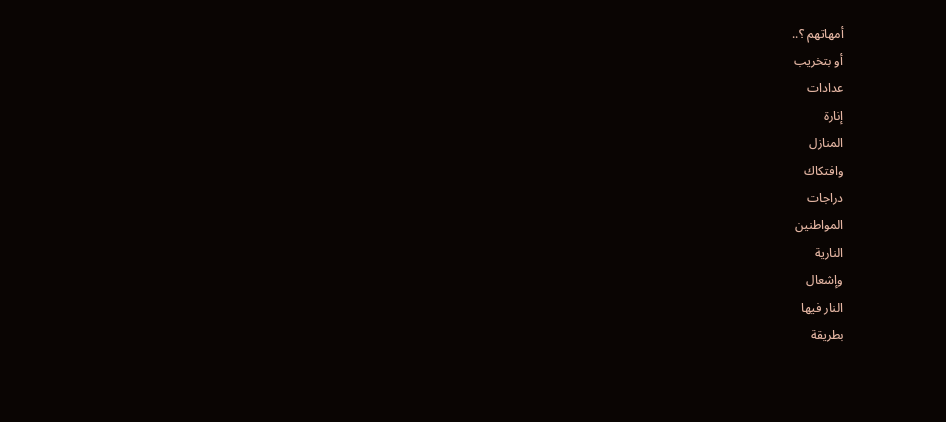أمهاتهم ؟..
أو بتخريب
عدادات
إنارة
المنازل
وافتكاك
دراجات
المواطنين
النارية
وإشعال
النار فيها
بطريقة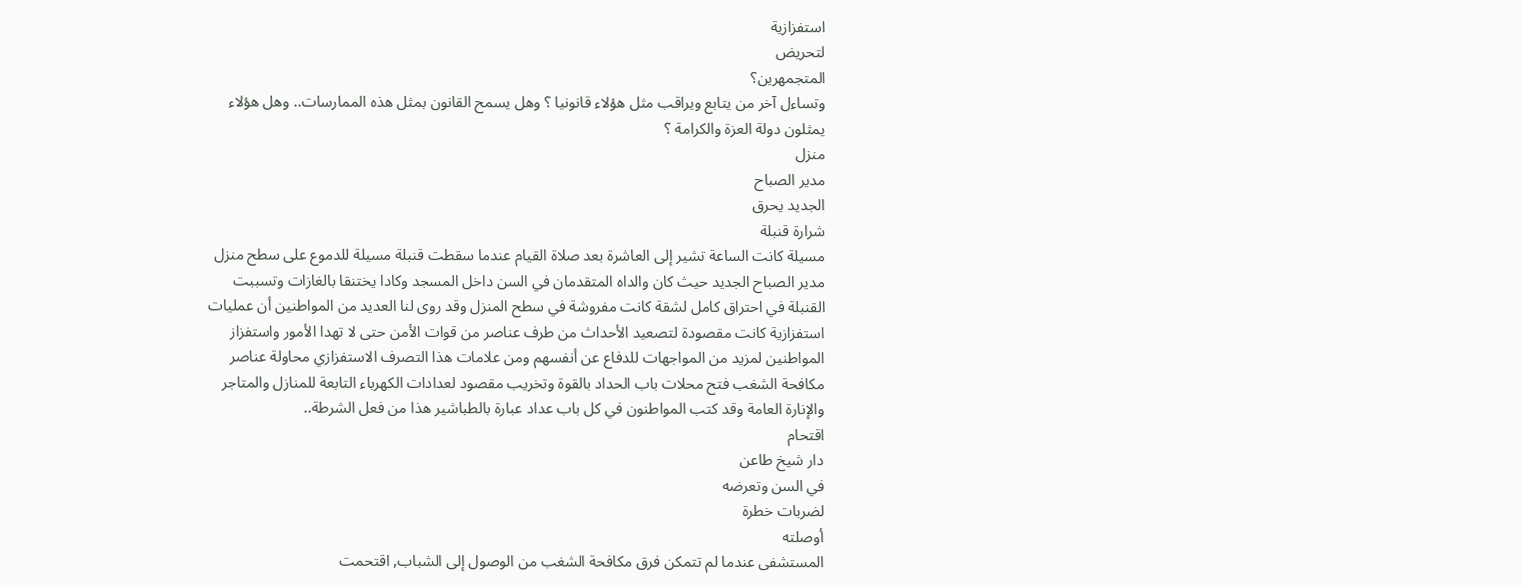استفزازية
لتحريض
المتجمهرين؟
وتساءل آخر من يتابع ويراقب مثل هؤلاء قانونيا ؟ وهل يسمح القانون بمثل هذه الممارسات.. وهل هؤلاء يمثلون دولة العزة والكرامة ؟
منزل
مدير الصباح
الجديد يحرق
شرارة قنبلة
مسيلة كانت الساعة تشير إلى العاشرة بعد صلاة القيام عندما سقطت قنبلة مسيلة للدموع على سطح منزل مدير الصباح الجديد حيث كان والداه المتقدمان في السن داخل المسجد وكادا يختنقا بالغازات وتسببت القنبلة في احتراق كامل لشقة كانت مفروشة في سطح المنزل وقد روى لنا العديد من المواطنين أن عمليات استفزازية كانت مقصودة لتصعيد الأحداث من طرف عناصر من قوات الأمن حتى لا تهدا الأمور واستفزاز المواطنين لمزيد من المواجهات للدفاع عن أنفسهم ومن علامات هذا التصرف الاستفزازي محاولة عناصر مكافحة الشغب فتح محلات باب الحداد بالقوة وتخريب مقصود لعدادات الكهرباء التابعة للمنازل والمتاجر والإنارة العامة وقد كتب المواطنون في كل باب عداد عبارة بالطباشير هذا من فعل الشرطة..
اقتحام
دار شيخ طاعن
في السن وتعرضه
لضربات خطرة
أوصلته
المستشفى عندما لم تتمكن فرق مكافحة الشغب من الوصول إلى الشباب, اقتحمت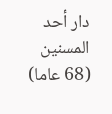دار أحد المسنين (68 عاما)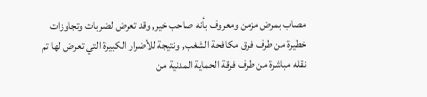مصاب بمرض مزمن ومعروف بأنه صاحب خير, وقد تعرض لضربات وتجاوزات خطيرة من طرف فرق مكافحة الشغب, ونتيجة للأضرار الكبيرة التي تعرض لها تم نقله مباشرة من طرف فرقة الحماية المدنية من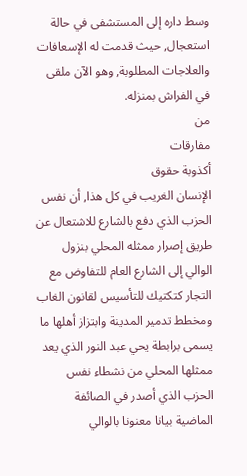وسط داره إلى المستشفى في حالة استعجال, حيث قدمت له الإسعافات والعلاجات المطلوبة, وهو الآن ملقى في الفراش بمنزله.
من
مفارقات
أكذوبة حقوق
الإنسان الغريب في كل هذا, أن نفس الحزب الذي دفع بالشارع للاشتعال عن طريق إصرار ممثله المحلي بنزول الوالي إلى الشارع العام للتفاوض مع التجار كتكتيك للتأسيس لقانون الغاب ومخطط تدمير المدينة وابتزاز أهلها ما يسمى برابطة يحي عبد النور الذي يعد ممثلها المحلي من نشطاء نفس الحزب الذي أصدر في الصائفة الماضية بيانا معنونا بالوالي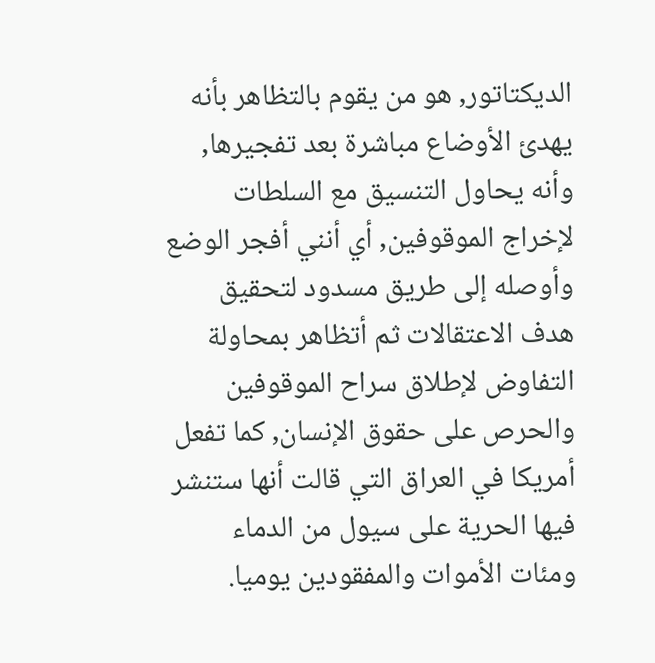الديكتاتور, هو من يقوم بالتظاهر بأنه يهدئ الأوضاع مباشرة بعد تفجيرها, وأنه يحاول التنسيق مع السلطات لإخراج الموقوفين, أي أنني أفجر الوضع وأوصله إلى طريق مسدود لتحقيق هدف الاعتقالات ثم أتظاهر بمحاولة التفاوض لإطلاق سراح الموقوفين والحرص على حقوق الإنسان, كما تفعل أمريكا في العراق التي قالت أنها ستنشر فيها الحرية على سيول من الدماء ومئات الأموات والمفقودين يوميا.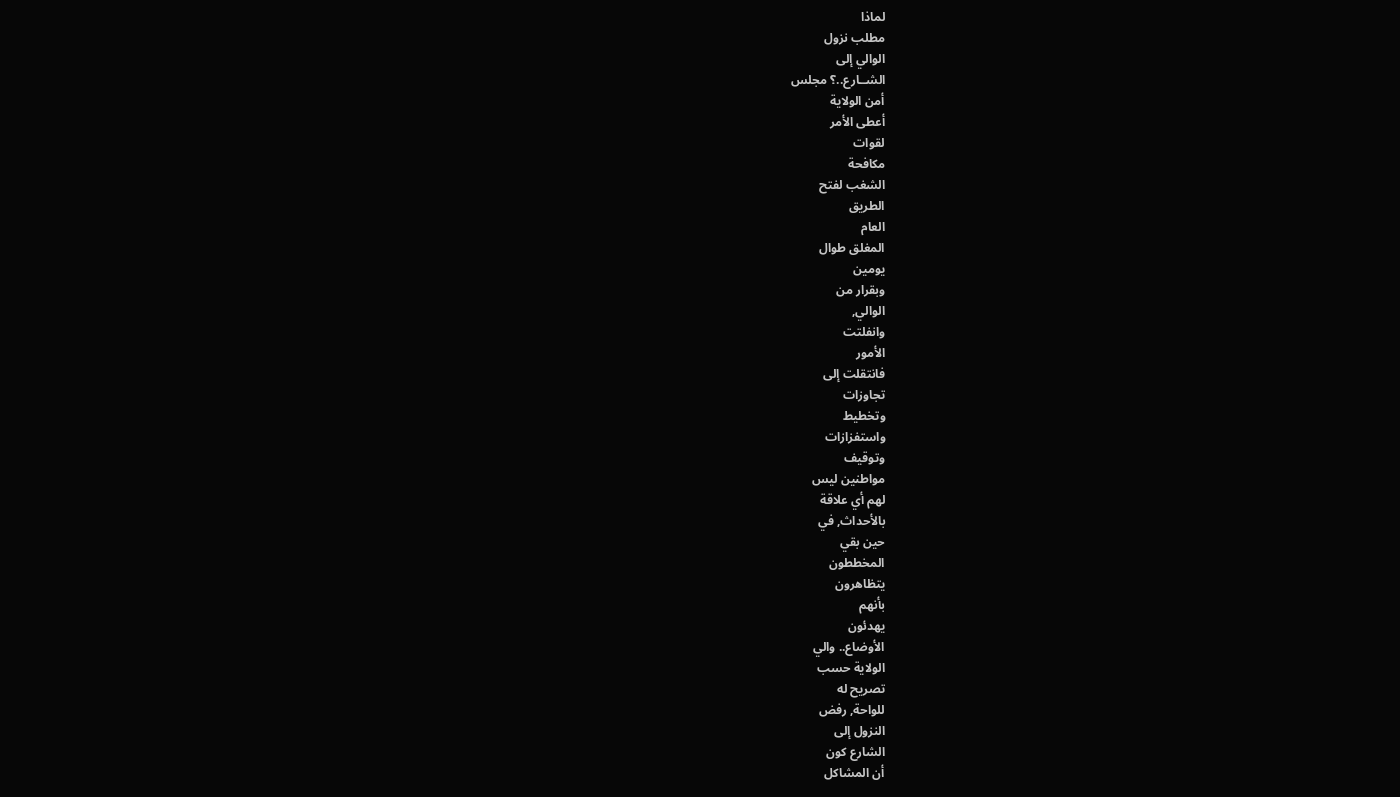لماذا
مطلب نزول
الوالي إلى
الشــارع..؟ مجلس
أمن الولاية
أعطى الأمر
لقوات
مكافحة
الشغب لفتح
الطريق
العام
المغلق طوال
يومين
وبقرار من
الوالي,
وانفلتت
الأمور
فانتقلت إلى
تجاوزات
وتخطيط
واستفزازات
وتوقيف
مواطنين ليس
لهم أي علاقة
بالأحداث, في
حين بقي
المخططون
يتظاهرون
بأنهم
يهدئون
الأوضاع.. والي
الولاية حسب
تصريح له
للواحة, رفض
النزول إلى
الشارع كون
أن المشاكل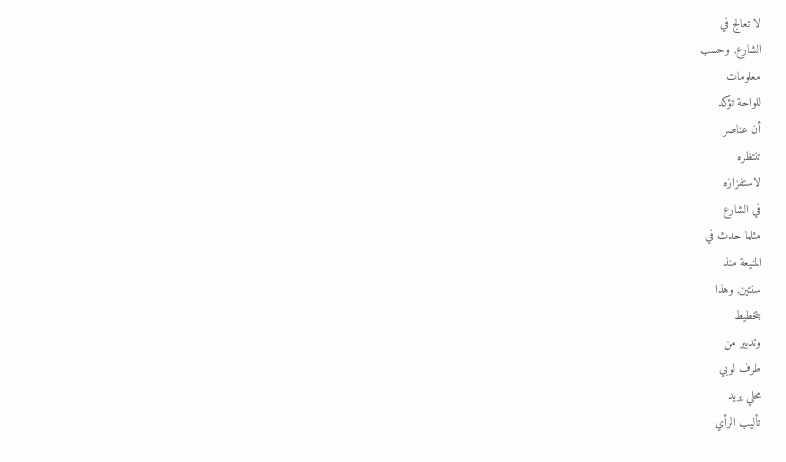لا تعالج في
الشارع, وحسب
معلومات
للواحة تؤكد
أن عناصر
تنتظره
لاستفزازه
في الشارع
مثلما حدث في
المنيعة منذ
سنتين, وهذا
بتخطيط
وتدبير من
طرف لوبي
محلي يريد
تأليب الرأي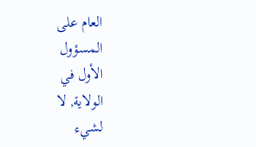العام على
المسؤول
الأول في
الولاية, لا
لشيء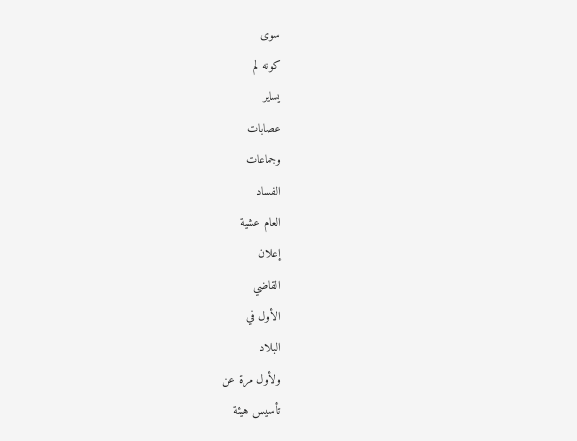سوى
كونه لم
يساير
عصابات
وجماعات
الفساد
العام عشية
إعلان
القاضي
الأول في
البلاد
ولأول مرة عن
تأسيس هيئة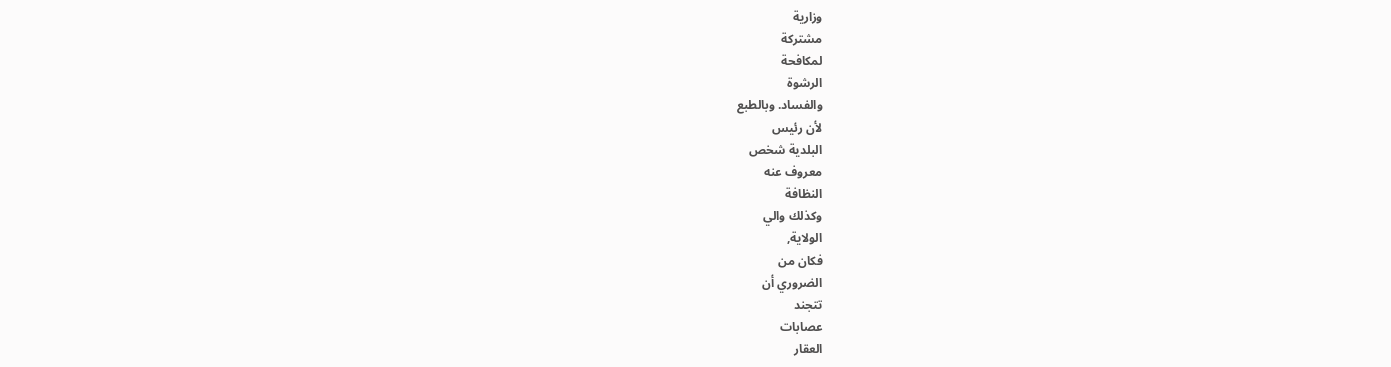وزارية
مشتركة
لمكافحة
الرشوة
والفساد. وبالطبع
لأن رئيس
البلدية شخص
معروف عنه
النظافة
وكذلك والي
الولاية,
فكان من
الضروري أن
تتجند
عصابات
العقار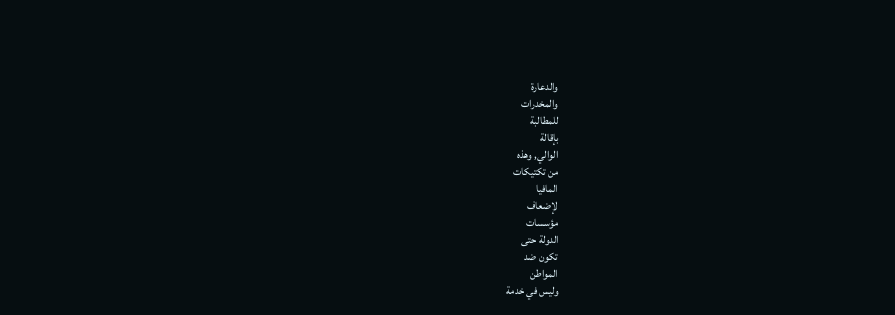والدعارة
والمخدرات
للمطالبة
بإقالة
الوالي, وهذه
من تكتيكات
المافيا
لإضعاف
مؤسسات
الدولة حتى
تكون ضد
المواطن
وليس في خدمة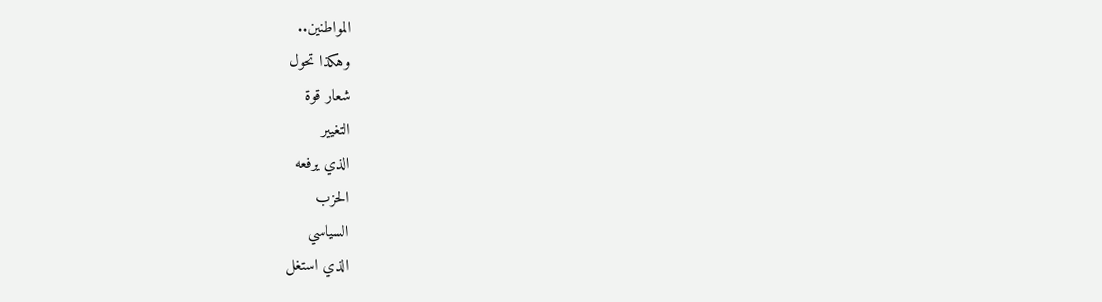المواطنين..
وهكذا تحول
شعار قوة
التغيير
الذي يرفعه
الحزب
السياسي
الذي استغل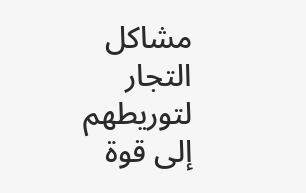مشاكل
التجار
لتوريطهم
إلى قوة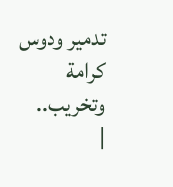تدمير ودوس
كرامة
وتخريب..
|